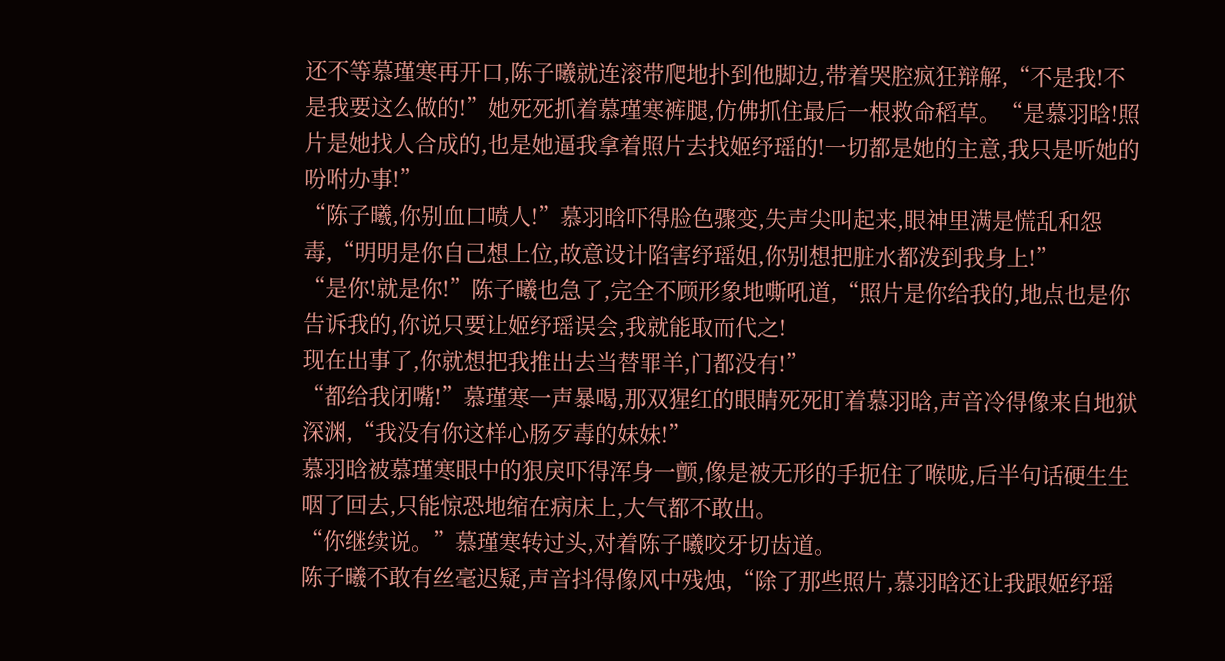还不等慕瑾寒再开口,陈子曦就连滚带爬地扑到他脚边,带着哭腔疯狂辩解,“不是我!不是我要这么做的!”她死死抓着慕瑾寒裤腿,仿佛抓住最后一根救命稻草。“是慕羽晗!照片是她找人合成的,也是她逼我拿着照片去找姬纾瑶的!一切都是她的主意,我只是听她的吩咐办事!”
“陈子曦,你别血口喷人!”慕羽晗吓得脸色骤变,失声尖叫起来,眼神里满是慌乱和怨毒,“明明是你自己想上位,故意设计陷害纾瑶姐,你别想把脏水都泼到我身上!”
“是你!就是你!”陈子曦也急了,完全不顾形象地嘶吼道,“照片是你给我的,地点也是你告诉我的,你说只要让姬纾瑶误会,我就能取而代之!
现在出事了,你就想把我推出去当替罪羊,门都没有!”
“都给我闭嘴!”慕瑾寒一声暴喝,那双猩红的眼睛死死盯着慕羽晗,声音冷得像来自地狱深渊,“我没有你这样心肠歹毒的妹妹!”
慕羽晗被慕瑾寒眼中的狠戾吓得浑身一颤,像是被无形的手扼住了喉咙,后半句话硬生生咽了回去,只能惊恐地缩在病床上,大气都不敢出。
“你继续说。”慕瑾寒转过头,对着陈子曦咬牙切齿道。
陈子曦不敢有丝毫迟疑,声音抖得像风中残烛,“除了那些照片,慕羽晗还让我跟姬纾瑶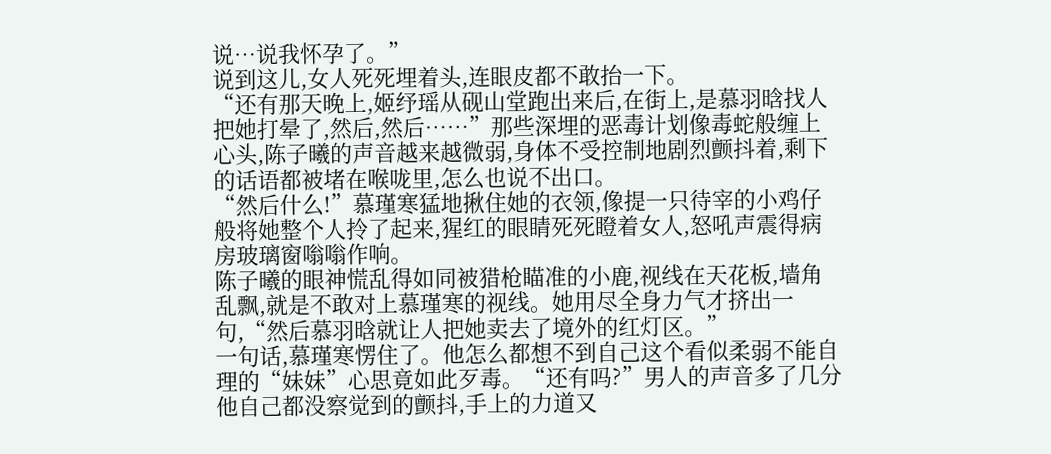说…说我怀孕了。”
说到这儿,女人死死埋着头,连眼皮都不敢抬一下。
“还有那天晚上,姬纾瑶从砚山堂跑出来后,在街上,是慕羽晗找人把她打晕了,然后,然后……”那些深埋的恶毒计划像毒蛇般缠上心头,陈子曦的声音越来越微弱,身体不受控制地剧烈颤抖着,剩下的话语都被堵在喉咙里,怎么也说不出口。
“然后什么!”慕瑾寒猛地揪住她的衣领,像提一只待宰的小鸡仔般将她整个人拎了起来,猩红的眼睛死死瞪着女人,怒吼声震得病房玻璃窗嗡嗡作响。
陈子曦的眼神慌乱得如同被猎枪瞄准的小鹿,视线在天花板,墙角乱飘,就是不敢对上慕瑾寒的视线。她用尽全身力气才挤出一句,“然后慕羽晗就让人把她卖去了境外的红灯区。”
一句话,慕瑾寒愣住了。他怎么都想不到自己这个看似柔弱不能自理的“妹妹”心思竟如此歹毒。“还有吗?”男人的声音多了几分他自己都没察觉到的颤抖,手上的力道又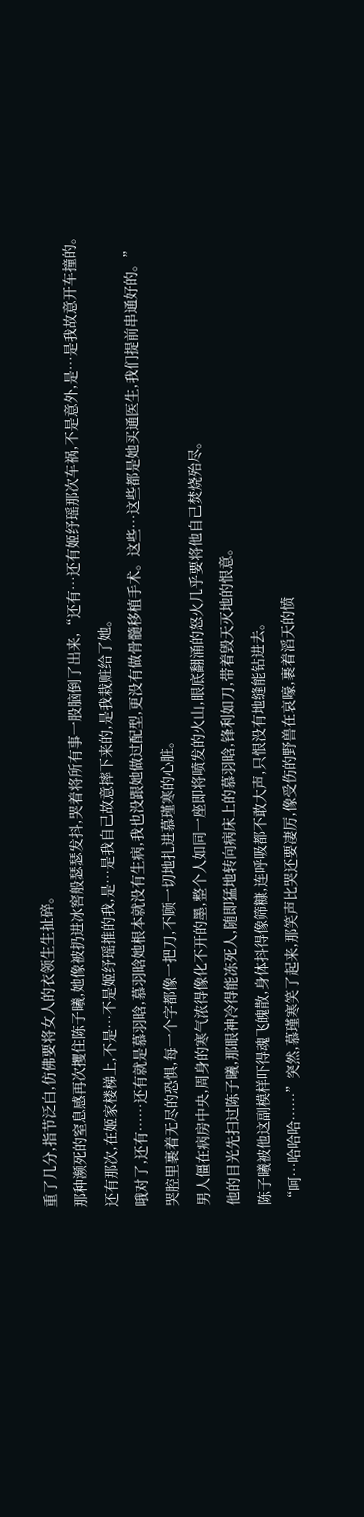重了几分,指节泛白,仿佛要将女人的衣领生生扯碎。
那种濒死的窒息感再次攫住陈子曦,她像被扔进冰窖般瑟瑟发抖,哭着将所有事一股脑倒了出来,“还有…还有姬纾瑶那次车祸,不是意外,是…是我故意开车撞的。
还有那次,在姬家楼梯上,不是…不是姬纾瑶推的我,是…是我自己故意摔下来的,是我栽赃给了她。
哦对了,还有……还有就是慕羽晗,慕羽晗她根本就没有生病,我也没跟她做过配型,更没有做骨髓移植手术。这些…这些都是她买通医生,我们提前串通好的。”
哭腔里裹着无尽的恐惧,每一个字都像一把刀,不顾一切地扎进慕瑾寒的心脏。
男人僵在病房中央,周身的寒气浓得像化不开的墨,整个人如同一座即将喷发的火山,眼底翻涌的怒火几乎要将他自己焚烧殆尽。
他的目光先扫过陈子曦,那眼神冷得能冻死人,随即猛地转向病床上的慕羽晗,锋利如刀,带着毁天灭地的恨意。
陈子曦被他这副模样吓得魂飞魄散,身体抖得像筛糠,连呼吸都不敢大声,只恨没有地缝能钻进去。
“呵…哈哈哈……”突然,慕瑾寒笑了起来,那笑声比哭还要凄厉,像受伤的野兽在哀嚎,裹着滔天的愤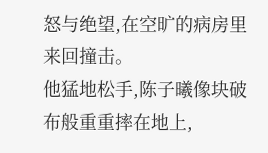怒与绝望,在空旷的病房里来回撞击。
他猛地松手,陈子曦像块破布般重重摔在地上,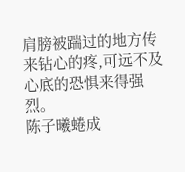肩膀被踹过的地方传来钻心的疼,可远不及心底的恐惧来得强烈。
陈子曦蜷成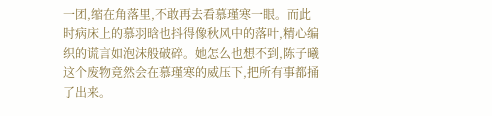一团,缩在角落里,不敢再去看慕瑾寒一眼。而此时病床上的慕羽晗也抖得像秋风中的落叶,精心编织的谎言如泡沫般破碎。她怎么也想不到,陈子曦这个废物竟然会在慕瑾寒的威压下,把所有事都捅了出来。